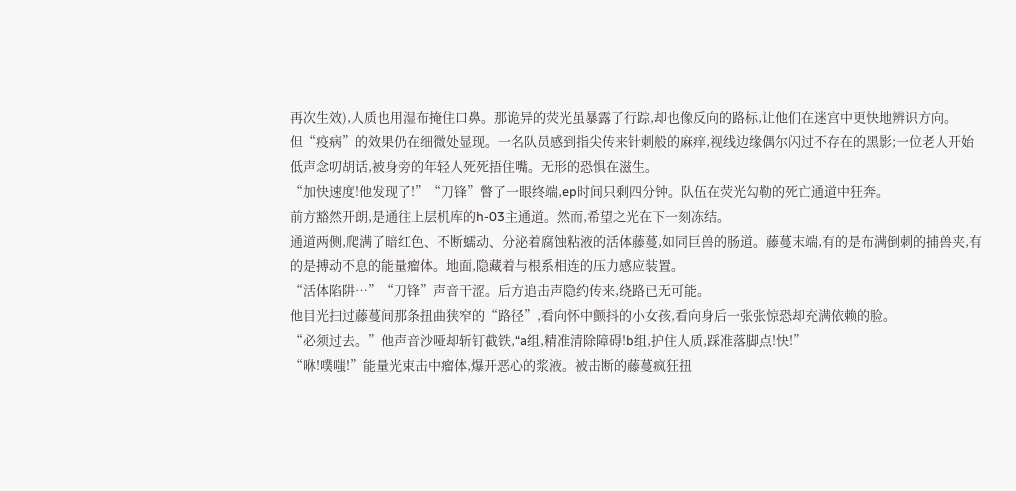再次生效),人质也用湿布掩住口鼻。那诡异的荧光虽暴露了行踪,却也像反向的路标,让他们在迷宫中更快地辨识方向。
但“疫病”的效果仍在细微处显现。一名队员感到指尖传来针刺般的麻痒,视线边缘偶尔闪过不存在的黑影;一位老人开始低声念叨胡话,被身旁的年轻人死死捂住嘴。无形的恐惧在滋生。
“加快速度!他发现了!”“刀锋”瞥了一眼终端,ep时间只剩四分钟。队伍在荧光勾勒的死亡通道中狂奔。
前方豁然开朗,是通往上层机库的h-03主通道。然而,希望之光在下一刻冻结。
通道两侧,爬满了暗红色、不断蠕动、分泌着腐蚀粘液的活体藤蔓,如同巨兽的肠道。藤蔓末端,有的是布满倒刺的捕兽夹,有的是搏动不息的能量瘤体。地面,隐藏着与根系相连的压力感应装置。
“活体陷阱…”“刀锋”声音干涩。后方追击声隐约传来,绕路已无可能。
他目光扫过藤蔓间那条扭曲狭窄的“路径”,看向怀中颤抖的小女孩,看向身后一张张惊恐却充满依赖的脸。
“必须过去。”他声音沙哑却斩钉截铁,“a组,精准清除障碍!b组,护住人质,踩准落脚点!快!”
“咻!噗嗤!”能量光束击中瘤体,爆开恶心的浆液。被击断的藤蔓疯狂扭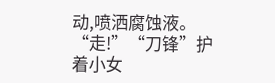动,喷洒腐蚀液。
“走!”“刀锋”护着小女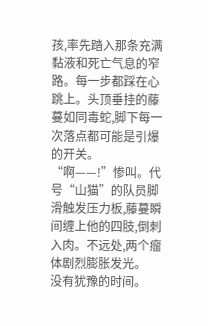孩,率先踏入那条充满黏液和死亡气息的窄路。每一步都踩在心跳上。头顶垂挂的藤蔓如同毒蛇,脚下每一次落点都可能是引爆的开关。
“啊——!”惨叫。代号“山猫”的队员脚滑触发压力板,藤蔓瞬间缠上他的四肢,倒刺入肉。不远处,两个瘤体剧烈膨胀发光。
没有犹豫的时间。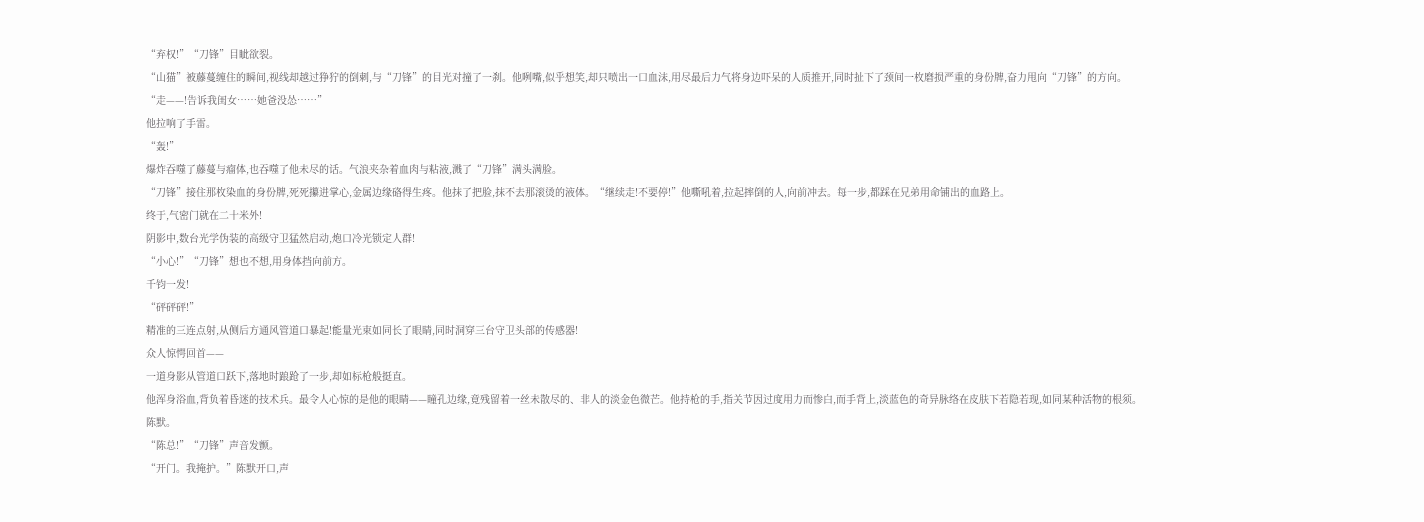“弃权!”“刀锋”目眦欲裂。
“山猫”被藤蔓缠住的瞬间,视线却越过狰狞的倒刺,与“刀锋”的目光对撞了一刹。他咧嘴,似乎想笑,却只喷出一口血沫,用尽最后力气将身边吓呆的人质推开,同时扯下了颈间一枚磨损严重的身份牌,奋力甩向“刀锋”的方向。
“走——!告诉我闺女……她爸没怂……”
他拉响了手雷。
“轰!”
爆炸吞噬了藤蔓与瘤体,也吞噬了他未尽的话。气浪夹杂着血肉与粘液,溅了“刀锋”满头满脸。
“刀锋”接住那枚染血的身份牌,死死攥进掌心,金属边缘硌得生疼。他抹了把脸,抹不去那滚烫的液体。“继续走!不要停!”他嘶吼着,拉起摔倒的人,向前冲去。每一步,都踩在兄弟用命铺出的血路上。
终于,气密门就在二十米外!
阴影中,数台光学伪装的高级守卫猛然启动,炮口冷光锁定人群!
“小心!”“刀锋”想也不想,用身体挡向前方。
千钧一发!
“砰砰砰!”
精准的三连点射,从侧后方通风管道口暴起!能量光束如同长了眼睛,同时洞穿三台守卫头部的传感器!
众人惊愕回首——
一道身影从管道口跃下,落地时踉跄了一步,却如标枪般挺直。
他浑身浴血,背负着昏迷的技术兵。最令人心惊的是他的眼睛——瞳孔边缘,竟残留着一丝未散尽的、非人的淡金色微芒。他持枪的手,指关节因过度用力而惨白,而手背上,淡蓝色的奇异脉络在皮肤下若隐若现,如同某种活物的根须。
陈默。
“陈总!”“刀锋”声音发颤。
“开门。我掩护。”陈默开口,声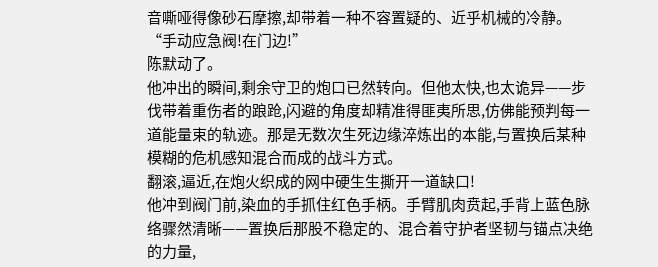音嘶哑得像砂石摩擦,却带着一种不容置疑的、近乎机械的冷静。
“手动应急阀!在门边!”
陈默动了。
他冲出的瞬间,剩余守卫的炮口已然转向。但他太快,也太诡异——步伐带着重伤者的踉跄,闪避的角度却精准得匪夷所思,仿佛能预判每一道能量束的轨迹。那是无数次生死边缘淬炼出的本能,与置换后某种模糊的危机感知混合而成的战斗方式。
翻滚,逼近,在炮火织成的网中硬生生撕开一道缺口!
他冲到阀门前,染血的手抓住红色手柄。手臂肌肉贲起,手背上蓝色脉络骤然清晰——置换后那股不稳定的、混合着守护者坚韧与锚点决绝的力量,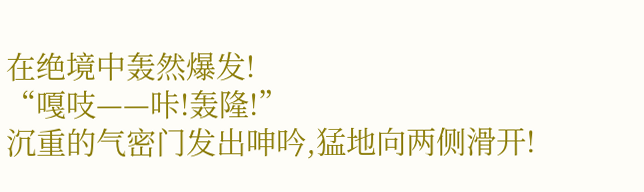在绝境中轰然爆发!
“嘎吱——咔!轰隆!”
沉重的气密门发出呻吟,猛地向两侧滑开!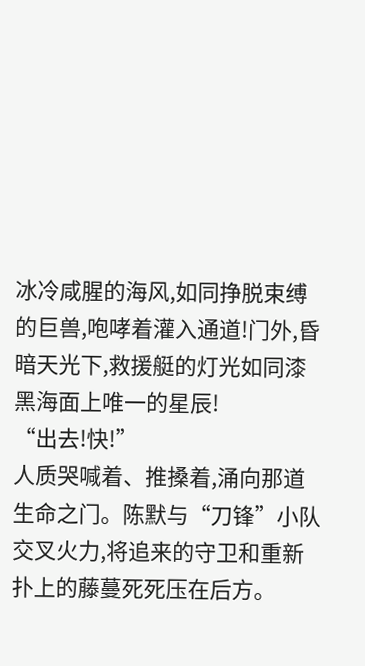冰冷咸腥的海风,如同挣脱束缚的巨兽,咆哮着灌入通道!门外,昏暗天光下,救援艇的灯光如同漆黑海面上唯一的星辰!
“出去!快!”
人质哭喊着、推搡着,涌向那道生命之门。陈默与“刀锋”小队交叉火力,将追来的守卫和重新扑上的藤蔓死死压在后方。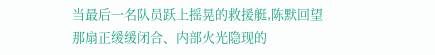当最后一名队员跃上摇晃的救援艇,陈默回望那扇正缓缓闭合、内部火光隐现的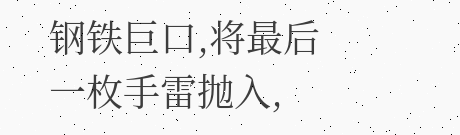钢铁巨口,将最后一枚手雷抛入,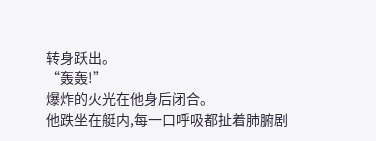转身跃出。
“轰轰!”
爆炸的火光在他身后闭合。
他跌坐在艇内,每一口呼吸都扯着肺腑剧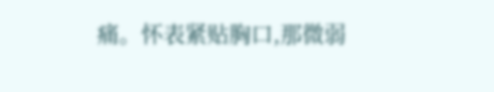痛。怀表紧贴胸口,那微弱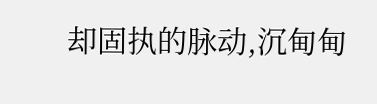却固执的脉动,沉甸甸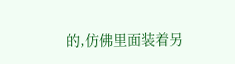的,仿佛里面装着另